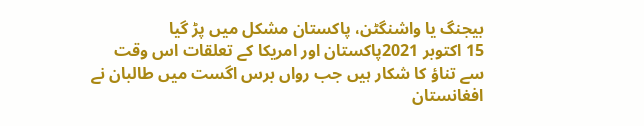بیجنگ یا واشنگٹن، پاکستان مشکل میں پڑ گيا
15 اکتوبر 2021پاکستان اور امریکا کے تعلقات اس وقت سے تناؤ کا شکار ہیں جب رواں برس اگست ميں طالبان نے افغانستان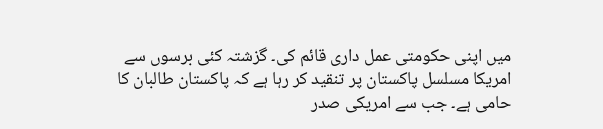ميں اپنی حکومتی عمل داری قائم کی۔ گزشتہ کئی برسوں سے امریکا مسلسل پاکستان پر تنقید کر رہا ہے کہ پاکستان طالبان کا حامی ہے۔ جب سے امریکی صدر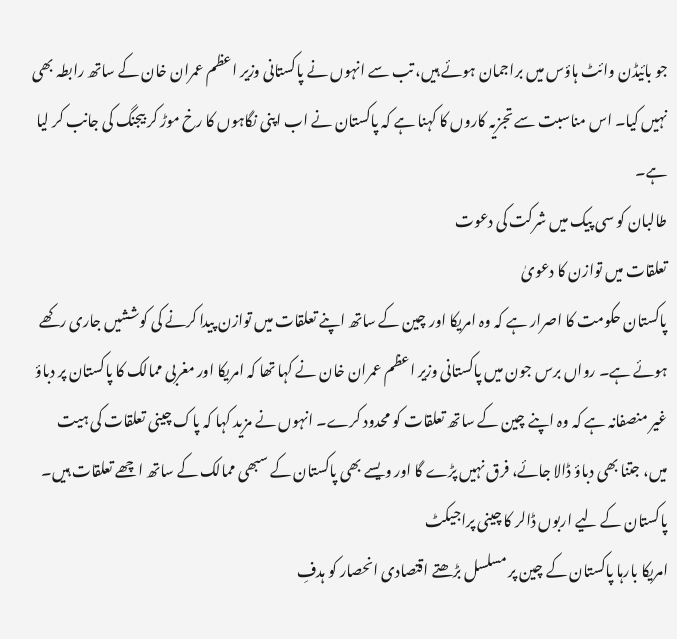جو بائیڈن وائٹ ہاؤس میں براجمان ہوئے ہیں، تب سے انہوں نے پاکستانی وزیر اعظم عمران خان کے ساتھ رابطہ بھی نہیں کیا۔ اس مناسبت سے تجزیہ کاروں کا کہنا ہے کہ پاکستان نے اب اپنی نگاہوں کا رخ موڑ کر بیجنگ کی جانب کر لیا ہے۔
طالبان کو سی پیک میں شرکت کی دعوت
تعلقات میں توازن کا دعویٰ
پاکستان حکومت کا اصرار ہے کہ وہ امریکا اور چین کے ساتھ اپنے تعلقات میں توازن پیدا کرنے کی کوششیں جاری رکھے ہوئے ہے۔ رواں برس جون میں پاکستانی وزیر اعظم عمران خان نے کہا تھا کہ امریکا اور مغربی ممالک کا پاکستان پر دباؤ غیر منصفانہ ہے کہ وہ اپنے چین کے ساتھ تعلقات کو محدود کرے۔ انہوں نے مزید کہا کہ پاک چینی تعلقات کی ہیت میں، جتنا بھی دباؤ ڈالا جائے، فرق نہیں پڑے گا اور ویسے بھی پاکستان کے سبھی ممالک کے ساتھ اچھے تعلقات ہیں۔
پاکستان کے لیے اربوں ڈالر کا چینی پراجیکٹ
امریکا بارہا پاکستان کے چین پر مسلسل بڑھتے اقتصادی انحصار کو ہدفِ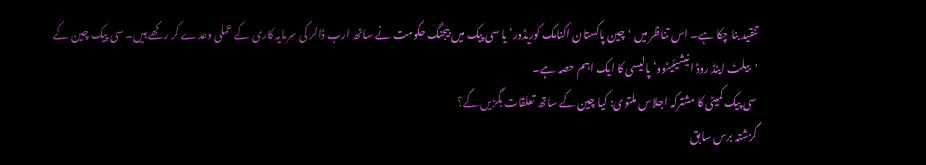تنقید بنا چکا ہے۔ اس تناظر میں 'چین پاکستان اکنامک کوریڈور‘ یا سی پیک میں بیجنگ حکومت نے ساٹھ ارب ڈالر کی سرمایہ کاری کے عملی وعدے کر رکھے ہیں۔ سی پیک چین کے 'بیلٹ اینڈ روڈ انیشیئیٹوو‘ پالیسی کا ایک اہم حصہ ہے۔
سی پیک کمیٹی کا مشترکہ اجلاس ملتوی: کیا چین کے ساتھ تعلقات بگڑیں گے؟
گزشتہ برس سابق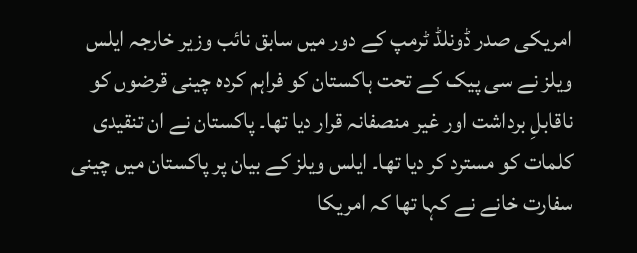امریکی صدر ڈونلڈ ٹرمپ کے دور میں سابق نائب وزیر خارجہ ایلس ویلز نے سی پیک کے تحت ہاکستان کو فراہم کردہ چینی قرضوں کو ناقابلِ برداشت اور غیر منصفانہ قرار دیا تھا۔ پاکستان نے ان تنقیدی کلمات کو مسترد کر دیا تھا۔ ایلس ویلز کے بیان پر پاکستان میں چینی سفارت خانے نے کہا تھا کہ امریکا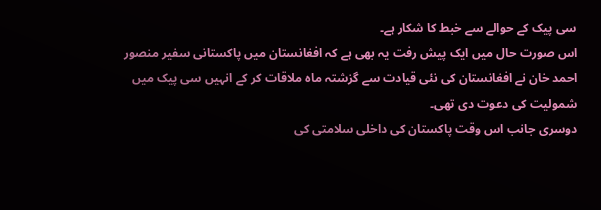سی پیک کے حوالے سے خبط کا شکار ہے۔
اس صورت حال میں ایک پیش رفت یہ بھی ہے کہ افغانستان میں پاکستانی سفیر منصور احمد خان نے افغانستان کی نئی قیادت سے گزشتہ ماہ ملاقات کر کے انہیں سی پیک میں شمولیت کی دعوت دی تھی۔
دوسری جانب اس وقت پاکستان کی داخلی سلامتی کی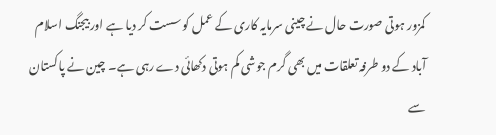کمزور ہوتی صورت حال نے چینی سرمایہ کاری کے عمل کو سست کر دیا ہے اور بیجنگ اسلام آباد کے دو طرفہ تعلقات میں بھی گرم جوشی کم ہوتی دکھائی دے رہی ہے۔ چین نے پاکستان سے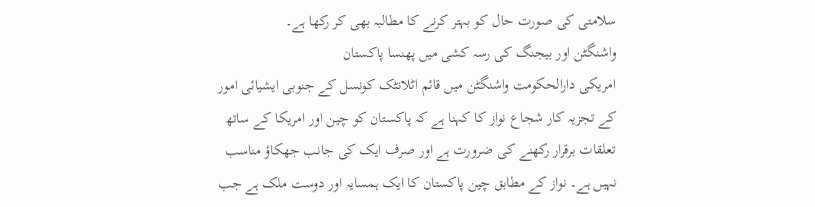سلامتی کی صورت حال کو بہتر کرنے کا مطالبہ بھی کر رکھا ہے۔
واشنگٹن اور بیجنگ کی رسہ کشی میں پھنسا پاکستان
امریکی دارالحکومت واشنگٹن میں قائم اٹلانٹک کونسل کے جنوبی ایشیائی امور کے تجزیہ کار شجاع نواز کا کہنا ہے کہ پاکستان کو چین اور امریکا کے ساتھ تعلقات برقرار رکھنے کی ضرورت ہے اور صرف ایک کی جانب جھکاؤ مناسب نہیں ہے۔ نواز کے مطابق چین پاکستان کا ایک ہمسایہ اور دوست ملک ہے جب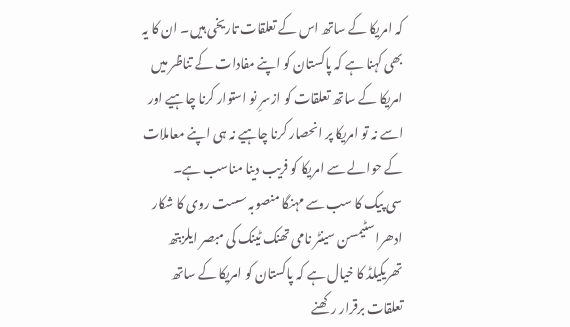کہ امریکا کے ساتھ اس کے تعلقات تاریخی ہیں۔ ان کا یہ بھی کہنا ہے کہ پاکستان کو اپنے مفادات کے تناظر میں امریکا کے ساتھ تعلقات کو ازسرِ نو استوار کرنا چاہیے اور اسے نہ تو امریکا پر انحصار کرنا چاہیے نہ ہی اپنے معاملات کے حوالے سے امریکا کو فریب دینا مناسب ہے۔
سی پیک کا سب سے مہنگا منصوبہ سست روی کا شکار
ادھراسٹیمسن سینٹر نامی تھنک ٹینک کی مبصر ایلزبتھ تھریکیلڈ کا خیال ہے کہ پاکستان کو امریکا کے ساتھ تعلقات برقرار رکھنے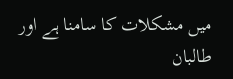میں مشکلات کا سامنا ہے اور طالبان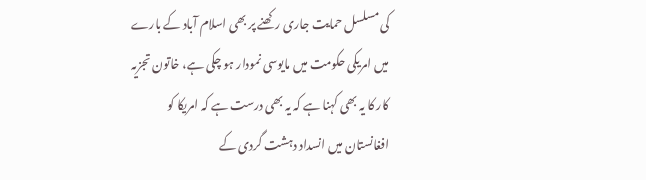کی مسلسل حمایت جاری رکھنے پر بھی اسلام آباد کے بارے میں امریکی حکومت میں مایوسی نمودار ہو چکی ہے، خاتون تجزیہ کار کا یہ بھی کہنا ہے کہ یہ بھی درست ہے کہ امریکا کو افغانستان میں انسداد دہشت گردی کے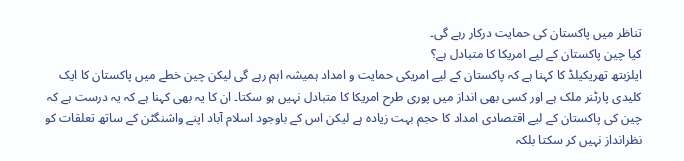تناظر میں پاکستان کی حمایت درکار رہے گی۔
کیا چین پاکستان کے لیے امریکا کا متبادل ہے؟
ایلزبتھ تھریکیلڈ کا کہنا ہے کہ پاکستان کے لیے امریکی حمایت و امداد ہمیشہ اہم رہے گی لیکن چین خطے میں پاکستان کا ایک کلیدی پارٹنر ملک ہے اور کسی بھی انداز میں پوری طرح امریکا کا متبادل نہیں ہو سکتا۔ ان کا یہ بھی کہنا ہے کہ یہ درست ہے کہ چین کی پاکستان کے لیے اقتصادی امداد کا حجم بہت زیادہ ہے لیکن اس کے باوجود اسلام آباد اپنے واشنگٹن کے ساتھ تعلقات کو نظرانداز نہیں کر سکتا بلکہ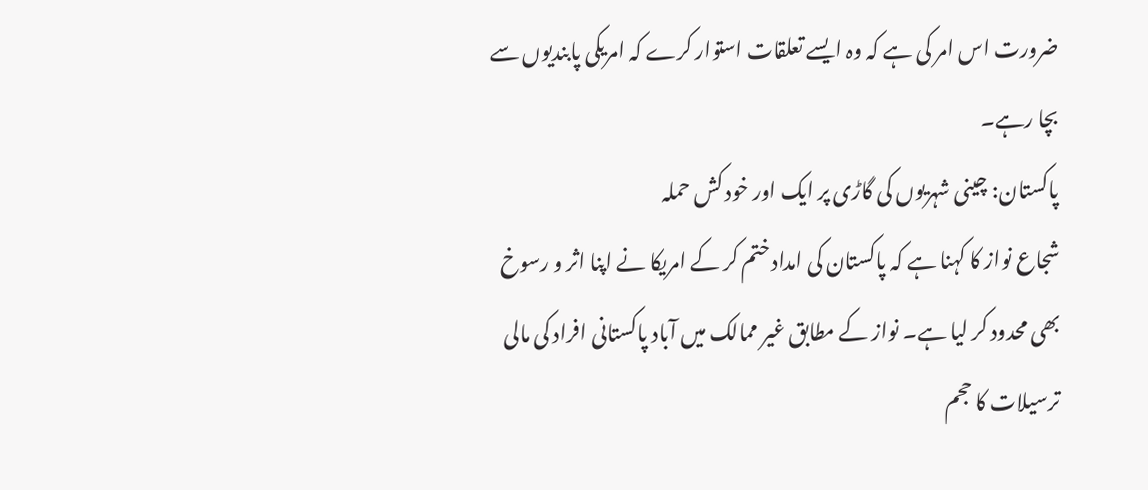ضرورت اس امر کی ہے کہ وہ ایسے تعلقات استوار کرے کہ امریکی پابندیوں سے بچا رہے۔
پاکستان: چینی شہریوں کی گاڑی پر ایک اور خود کش حملہ
شجاع نواز کا کہنا ہے کہ پاکستان کی امداد ختم کر کے امریکا نے اپنا اثر و رسوخ بھی محدود کر لیا ہے۔ نواز کے مطابق غیر ممالک میں آباد پاکستانی افراد کی مالی ترسیلات کا حجم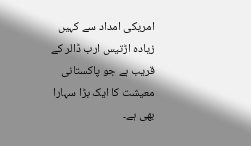امریکی امداد سے کہیں زیادہ اڑتیس ارب ڈالر کے قریب ہے جو پاکستانی معیشت کا ایک بڑا سہارا بھی ہے۔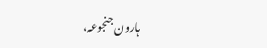ہارون جنجوعہ،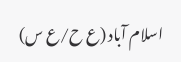اسلام آباد (ع ح/ع س)